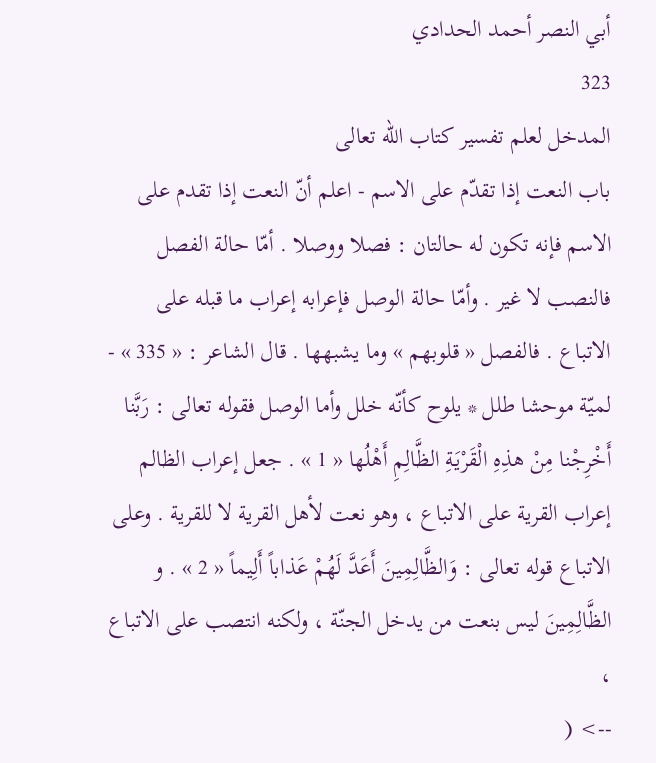أبي النصر أحمد الحدادي
323
المدخل لعلم تفسير كتاب الله تعالى
باب النعت إذا تقدّم على الاسم - اعلم أنّ النعت إذا تقدم على الاسم فإنه تكون له حالتان : فصلا ووصلا . أمّا حالة الفصل فالنصب لا غير . وأمّا حالة الوصل فإعرابه إعراب ما قبله على الاتباع . فالفصل « قلوبهم » وما يشبهها . قال الشاعر : « 335 » - لميّة موحشا طلل * يلوح كأنّه خلل وأما الوصل فقوله تعالى : رَبَّنا أَخْرِجْنا مِنْ هذِهِ الْقَرْيَةِ الظَّالِمِ أَهْلُها « 1 » . جعل إعراب الظالم إعراب القرية على الاتباع ، وهو نعت لأهل القرية لا للقرية . وعلى الاتباع قوله تعالى : وَالظَّالِمِينَ أَعَدَّ لَهُمْ عَذاباً أَلِيماً « 2 » . و الظَّالِمِينَ ليس بنعت من يدخل الجنّة ، ولكنه انتصب على الاتباع ،
--> (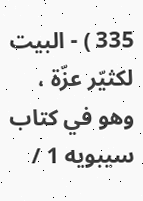335 ) - البيت لكثيّر عزّة ، وهو في كتاب سيبويه 1 /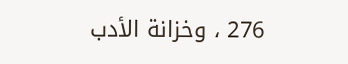276 ، وخزانة الأدب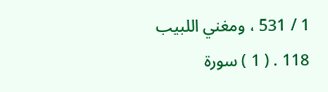1 / 531 ، ومغني اللبيب 118 . ( 1 ) سورة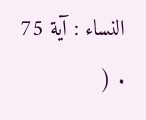النساء : آية 75 . (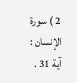2 ) سورة الإنسان : آية 31 .